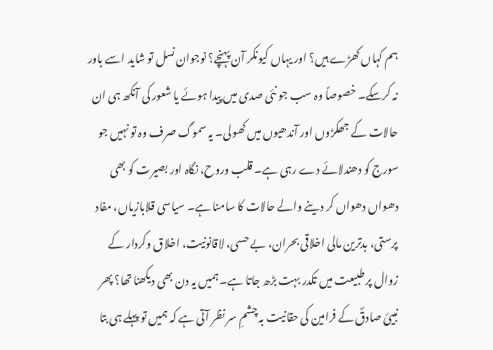ہم کہاں کھڑے ہیں؟ اور یہاں کیونکر آن پہنچے؟ نوجوان نسل تو شاید اسے باور نہ کرسکے۔ خصوصاً وہ سب جو نئی صدی میں پیدا ہوئے یا شعور کی آنکھ ہی ان حالات کے جھکڑوں اور آندھیوں میں کھولی۔ یہ سموگ صرف وہ تو نہیں جو سورج کو دھندلائے دے رہی ہے۔ قلب وروح، نگاہ اور بصیرت کو بھی دھواں دھواں کر دینے والے حالات کا سامنا ہے۔ سیاسی قلابازیاں، مفاد پرستی، بدترین مالی اخلاقی بحران، بے حسی، لاقانونیت، اخلاق وکردار کے زوال پر طبیعت میں تکدر بہت بڑھ جاتا ہے۔ ہمیں یہ دن بھی دیکھنا تھا؟ پھر نبیئ صادقؐ کے فرامین کی حقانیت بہ چشمِ سر نظر آتی ہے کہ ہمیں تو پہلے ہی بتا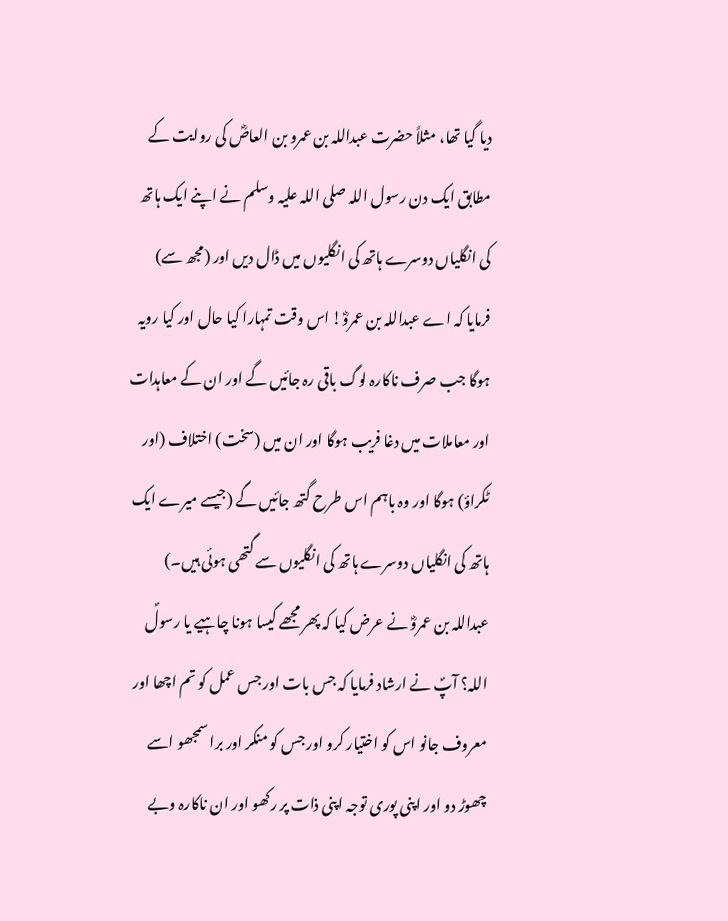دیا گیا تھا، مثلاً حضرت عبداللہ بن عمرو بن العاصؓ کی روایت کے مطابق ایک دن رسول اللہ صلی اللہ علیہ وسلم نے اپنے ایک ہاتھ کی انگلیاں دوسرے ہاتھ کی انگلیوں میں ڈال دیں اور (مجھ سے) فرمایا کہ اے عبداللہ بن عمروؓ! اس وقت تمہارا کیا حال اور کیا رویہ ہوگا جب صرف ناکارہ لوگ باقی رہ جائیں گے اور ان کے معاہدات اور معاملات میں دغا فریب ہوگا اور ان میں (سخت) اختلاف (اور ٹکراؤ) ہوگا اور وہ باہم اس طرح گتھ جائیں گے (جیسے میرے ایک ہاتھ کی انگلیاں دوسرے ہاتھ کی انگلیوں سے گتھی ہوئی ہیں۔) عبداللہ بن عمروؓ نے عرض کیا کہ پھر مجھے کیسا ہونا چاہیے یا رسولؐ اللہ؟ آپؐ نے ارشاد فرمایا کہ جس بات اور جس عمل کو تم اچھا اور معروف جانو اس کو اختیار کرو اور جس کو منکر اور برا سمجھو اسے چھوڑ دو اور اپنی پوری توجہ اپنی ذات پر رکھو اور ان ناکارہ وبے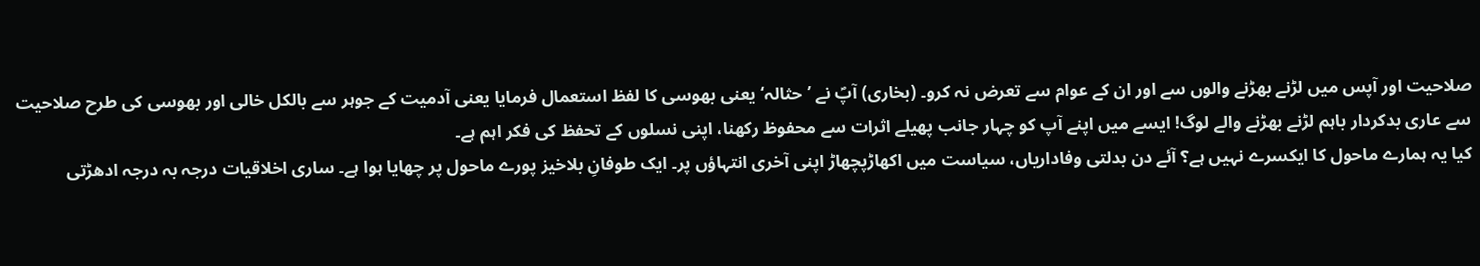صلاحیت اور آپس میں لڑنے بھڑنے والوں سے اور ان کے عوام سے تعرض نہ کرو۔ (بخاری) آپؐ نے ’حثالہ‘ یعنی بھوسی کا لفظ استعمال فرمایا یعنی آدمیت کے جوہر سے بالکل خالی اور بھوسی کی طرح صلاحیت سے عاری بدکردار باہم لڑنے بھڑنے والے لوگ! ایسے میں اپنے آپ کو چہار جانب پھیلے اثرات سے محفوظ رکھنا، اپنی نسلوں کے تحفظ کی فکر اہم ہے۔
کیا یہ ہمارے ماحول کا ایکسرے نہیں ہے؟ آئے دن بدلتی وفاداریاں، سیاست میں اکھاڑپچھاڑ اپنی آخری انتہاؤں پر۔ ایک طوفانِ بلاخیز پورے ماحول پر چھایا ہوا ہے۔ ساری اخلاقیات درجہ بہ درجہ ادھڑتی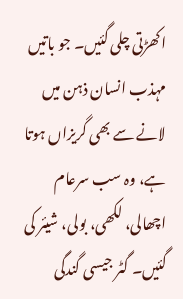اکھڑتی چلی گئیں۔ جو باتیں مہذب انسان ذہن میں لانے سے بھی گریزاں ہوتا ہے، وہ سب سرعام اچھالی، لکھی، بولی، شیئر کی گئیں۔ گٹر جیسی گندگی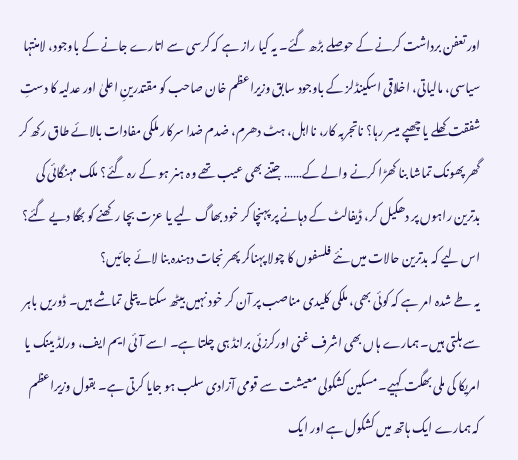اور تعفن برداشت کرنے کے حوصلے بڑھ گئے۔ یہ کیا راز ہے کہ کرسی سے اتارے جانے کے باوجود، لامنتہا سیاسی، مالیاتی، اخلاقی اسکینڈلز کے باوجود سابق وزیراعظم خان صاحب کو مقتدرینِ اعلیٰ اور عدلیہ کا دستِ شفقت کھلے یا چھپے میسر رہا؟ ناتجربہ کار، نااہل، ہٹ دھرم، ضدم ضدا سرکار ملکی مفادات بالائے طاق رکھ کر گھر پھونک تماشا بنا کھڑا کرنے والے کے…… جتنے بھی عیب تھے وہ ہنر ہو کے رہ گئے؟ ملک مہنگائی کی بدترین راہوں پر دھکیل کر، ڈیفالٹ کے دہانے پر پہنچا کر خود بھاگ لیے یا عزت بچا رکھنے کو بھگا دیے گئے؟ اس لیے کہ بدترین حالات میں نئے فلسفوں کا چولا پہناکر پھر نجات دہندہ بنا لائے جائیں؟
یہ طے شدہ امر ہے کہ کوئی بھی، ملکی کلیدی مناصب پر آن کر خود نہیں بیٹھ سکتا۔ پتلی تماشے ہیں۔ ڈوریں باہر سے ہلتی ہیں۔ ہمارے ہاں بھی اشرف غنی اورکرزئی برانڈ ہی چلتا ہے۔ اسے آئی ایم ایف، ورلڈ بینک یا امریکا کی ملی بھگت کہیے۔ مسکین کشکولی معیشت سے قومی آزادی سلب ہو جایا کرتی ہے۔ بقول وزیراعظم کہ ہمارے ایک ہاتھ میں کشکول ہے اور ایک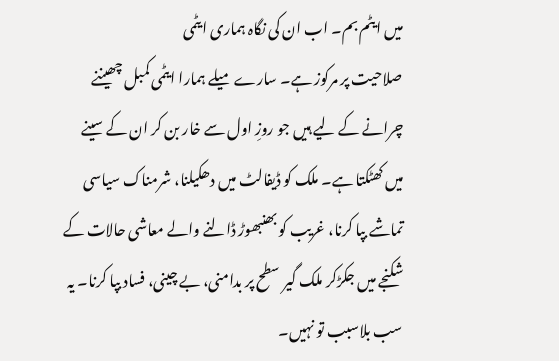میں ایٹم بم۔ اب ان کی نگاہ ہماری ایٹمی
صلاحیت پر مرکوز ہے۔ سارے میلے ہمارا ایٹمی کمبل چھیننے چرانے کے لیے ہیں جو روزِ اول سے خار بن کر ان کے سینے میں کھٹکتا ہے۔ ملک کو ڈیفالٹ میں دھکیلنا، شرمناک سیاسی تماشے بپا کرنا، غریب کو بھنبھوڑ ڈالنے والے معاشی حالات کے شکنجے میں جکڑکر ملک گیر سطح پر بدامنی، بے چینی، فساد بپا کرنا۔ یہ سب بلاسبب تو نہیں۔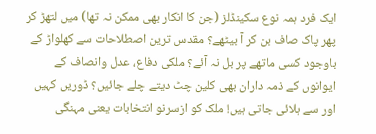ایک فرد ہمہ نوع سکینڈلز (جن کا انکار بھی ممکن نہ تھا) میں لتھڑ کر پھر پاک صاف بن کر آ بیٹھے؟ مقدس ترین اصطلاحات سے کھلواڑ کے باوجود کسی ماتھے پر بل نہ آئے؟ ملکی دفاع، عدل وانصاف کے ایوانوں کے ذمہ داران بھی کلین چٹ دیتے چلے جائیں؟ ڈوریں کہیں اور سے ہلائی جاتی ہیں! ملک کو ازسرنو انتخابات یعنی مہنگی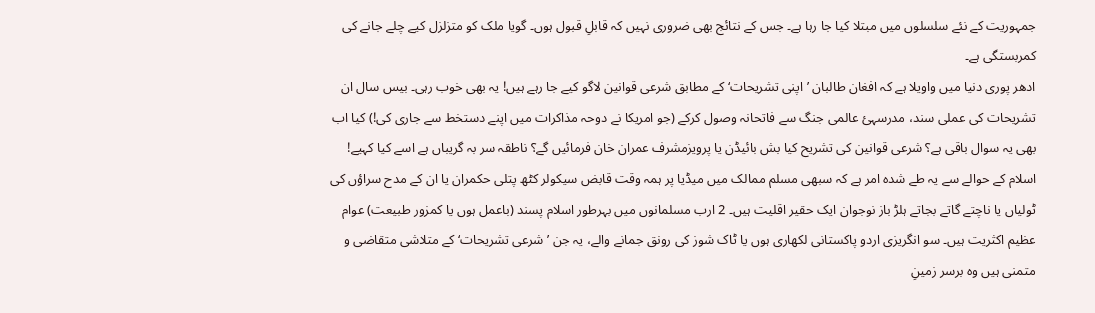جمہوریت کے نئے سلسلوں میں مبتلا کیا جا رہا ہے۔ جس کے نتائج بھی ضروری نہیں کہ قابلِ قبول ہوں۔ گویا ملک کو متزلزل کیے چلے جانے کی کمربستگی ہے۔
ادھر پوری دنیا میں واویلا ہے کہ افغان طالبان ’اپنی تشریحات‘ کے مطابق شرعی قوانین لاگو کیے جا رہے ہیں! یہ بھی خوب رہی۔ بیس سال ان تشریحات کی عملی سند، مدرسہئ عالمی جنگ سے فاتحانہ وصول کرکے (جو امریکا نے دوحہ مذاکرات میں اپنے دستخط سے جاری کی!) کیا اب بھی یہ سوال باقی ہے؟ شرعی قوانین کی تشریح کیا بش بائیڈن یا پرویزمشرف عمران خان فرمائیں گے؟ ناطقہ سر بہ گریباں ہے اسے کیا کہیے! اسلام کے حوالے سے یہ طے شدہ امر ہے کہ سبھی مسلم ممالک میں میڈیا پر ہمہ وقت قابض سیکولر کٹھ پتلی حکمران یا ان کے مدح سراؤں کی ٹولیاں یا ناچتے گاتے بجاتے ہلڑ باز نوجوان ایک حقیر اقلیت ہیں۔ 2 ارب مسلمانوں میں بہرطور اسلام پسند (باعمل ہوں یا کمزور طبیعت) عوام عظیم اکثریت ہیں۔ سو انگریزی اردو پاکستانی لکھاری ہوں یا ٹاک شوز کی رونق جمانے والے، یہ جن ’شرعی تشریحات‘ کے متلاشی متقاضی و متمنی ہیں وہ برسر زمینِ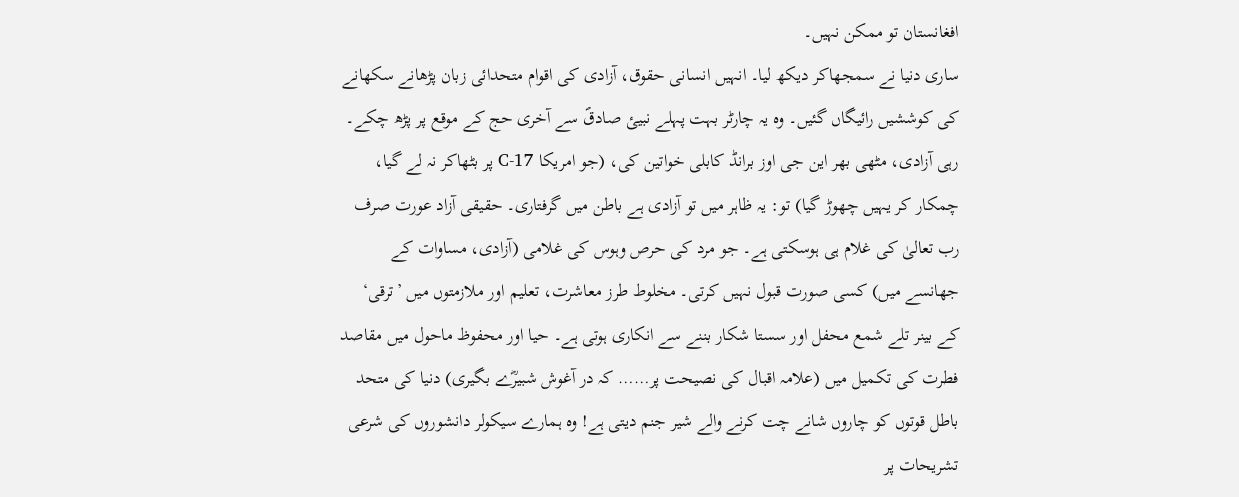افغانستان تو ممکن نہیں۔
ساری دنیا نے سمجھاکر دیکھ لیا۔ انہیں انسانی حقوق، آزادی کی اقوام متحدائی زبان پڑھانے سکھانے کی کوششیں رائیگاں گئیں۔ وہ یہ چارٹر بہت پہلے نبیئ صادقؐ سے آخری حج کے موقع پر پڑھ چکے۔ رہی آزادی، مٹھی بھر این جی اوز برانڈ کابلی خواتین کی، (جو امریکا C-17 پر بٹھاکر نہ لے گیا، چمکار کر یہیں چھوڑ گیا) تو: یہ ظاہر میں تو آزادی ہے باطن میں گرفتاری۔ حقیقی آزاد عورت صرف رب تعالیٰ کی غلام ہی ہوسکتی ہے۔ جو مرد کی حرص وہوس کی غلامی (آزادی، مساوات کے جھانسے میں) کسی صورت قبول نہیں کرتی۔ مخلوط طرز معاشرت، تعلیم اور ملازمتوں میں ’ترقی‘ کے بینر تلے شمع محفل اور سستا شکار بننے سے انکاری ہوتی ہے۔ حیا اور محفوظ ماحول میں مقاصد فطرت کی تکمیل میں (علامہ اقبال کی نصیحت پر…… کہ در آغوش شبیرؓے بگیری) دنیا کی متحد باطل قوتوں کو چاروں شانے چت کرنے والے شیر جنم دیتی ہے! وہ ہمارے سیکولر دانشوروں کی شرعی تشریحات پر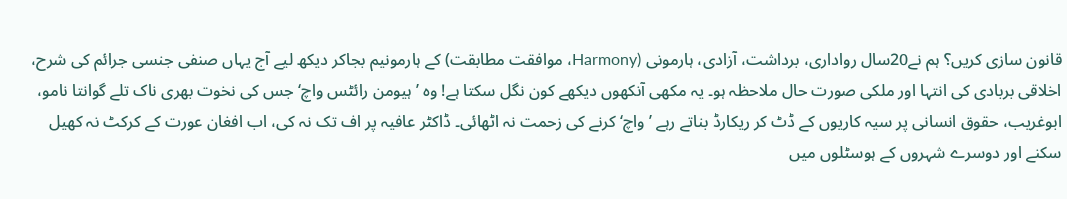قانون سازی کریں؟ ہم نے20سال رواداری، برداشت، آزادی، ہارمونی (Harmony، موافقت مطابقت) کے ہارمونیم بجاکر دیکھ لیے آج یہاں صنفی جنسی جرائم کی شرح، اخلاقی بربادی کی انتہا اور ملکی صورت حال ملاحظہ ہو۔ یہ مکھی آنکھوں دیکھے کون نگل سکتا ہے! وہ ’ہیومن رائٹس واچ‘ جس کی نخوت بھری ناک تلے گوانتا نامو، ابوغریب، حقوق انسانی پر سیہ کاریوں کے ڈٹ کر ریکارڈ بناتے رہے ’واچ‘ کرنے کی زحمت نہ اٹھائی۔ ڈاکٹر عافیہ پر اف تک نہ کی، اب افغان عورت کے کرکٹ نہ کھیل سکنے اور دوسرے شہروں کے ہوسٹلوں میں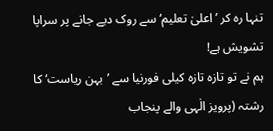تنہا رہ کر ’اعلیٰ تعلیم‘ سے روک دیے جانے پر سراپا تشویش ہے!
ہم نے تو تازہ تازہ کیلی فورنیا سے ’بہن ریاست‘ کا رشتہ (پرویز الٰہی والے پنجاب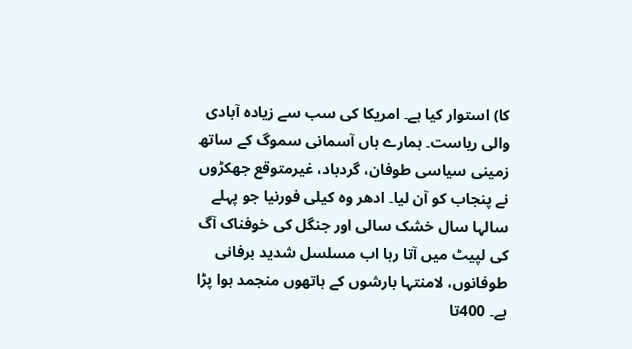کا) استوار کیا ہے۔ امریکا کی سب سے زیادہ آبادی والی ریاست۔ ہمارے ہاں آسمانی سموگ کے ساتھ زمینی سیاسی طوفان، گردباد، غیرمتوقع جھکڑوں نے پنجاب کو آن لیا۔ ادھر وہ کیلی فورنیا جو پہلے سالہا سال خشک سالی اور جنگل کی خوفناک آگ کی لپیٹ میں آتا رہا اب مسلسل شدید برفانی طوفانوں، لامنتہا بارشوں کے ہاتھوں منجمد ہوا پڑا ہے۔ 400تا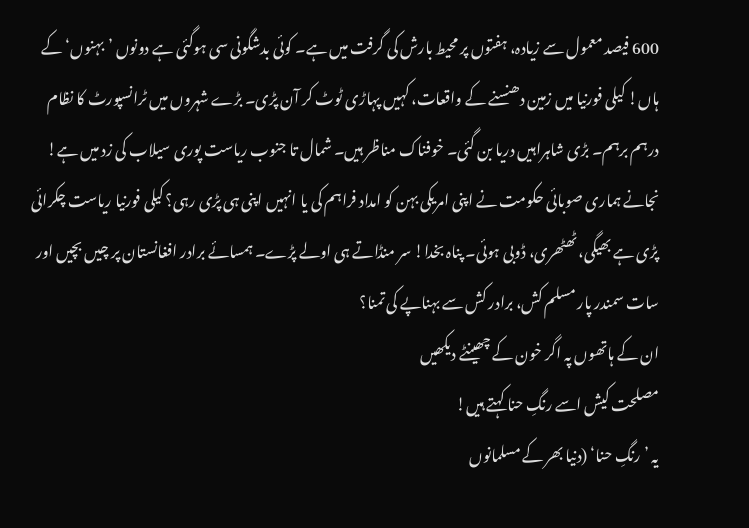600 فیصد معمول سے زیادہ، ہفتوں پر محیط بارش کی گرفت میں ہے۔ کوئی بدشگونی سی ہوگئی ہے دونوں ’بہنوں‘ کے ہاں! کیلی فورنیا میں زمین دھنسنے کے واقعات، کہیں پہاڑی ٹوٹ کر آن پڑی۔ بڑے شہروں میں ٹرانسپورٹ کا نظام درہم برہم۔ بڑی شاہراہیں دریا بن گئی۔ خوفناک مناظر ہیں۔ شمال تا جنوب ریاست پوری سیلاب کی زد میں ہے! نجانے ہماری صوبائی حکومت نے اپنی امریکی بہن کو امداد فراہم کی یا انہیں اپنی ہی پڑی رہی؟ کیلی فورنیا ریاست چکرائی پڑی ہے بھیگی، ٹھٹھری، ڈوبی ہوئی۔ پناہ بخدا! سر منڈاتے ہی اولے پڑے۔ ہمسائے برادر افغانستان پر چیں بچیں اور سات سمندر پار مسلم کش، برادر کش سے بہناپے کی تمنا؟
ان کے ہاتھوں پہ اگر خون کے چھینٹے دیکھیں
مصلحت کیش اسے رنگِ حنا کہتے ہیں!
یہ ’رنگِ حنا‘ (دنیا بھر کے مسلمانوں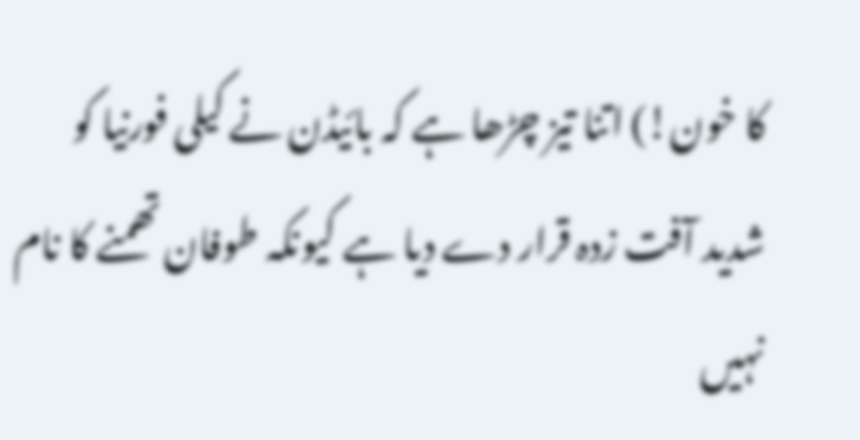کا خون!) اتنا تیز چڑھا ہے کہ بائیڈن نے کیلی فورنیا کو شدید آفت زدہ قرار دے دیا ہے کیونکہ طوفان تھمنے کا نام نہیں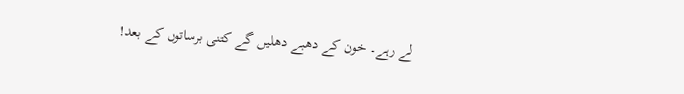لے رہے۔ خون کے دھبے دھلیں گے کتنی برساتوں کے بعد!